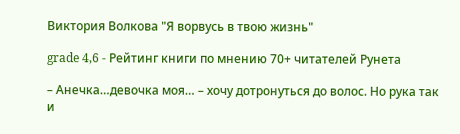Виктория Волкова "Я ворвусь в твою жизнь"

grade 4,6 - Рейтинг книги по мнению 70+ читателей Рунета

– Анечка…девочка моя… – хочу дотронуться до волос. Но рука так и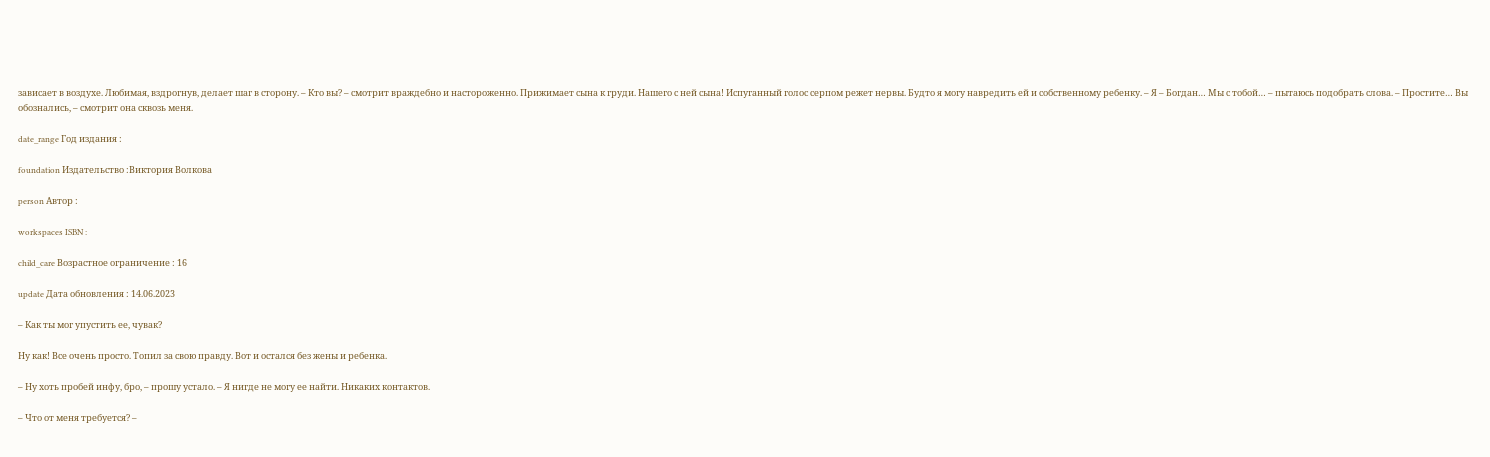зависает в воздухе. Любимая, вздрогнув, делает шаг в сторону. – Кто вы? – смотрит враждебно и настороженно. Прижимает сына к груди. Нашего с ней сына! Испуганный голос серпом режет нервы. Будто я могу навредить ей и собственному ребенку. – Я – Богдан… Мы с тобой… – пытаюсь подобрать слова. – Простите… Вы обознались, – смотрит она сквозь меня.

date_range Год издания :

foundation Издательство :Виктория Волкова

person Автор :

workspaces ISBN :

child_care Возрастное ограничение : 16

update Дата обновления : 14.06.2023

– Как ты мог упустить ее, чувак?

Ну как! Все очень просто. Топил за свою правду. Вот и остался без жены и ребенка.

– Ну хоть пробей инфу, бро, – прошу устало. – Я нигде не могу ее найти. Никаких контактов.

– Что от меня требуется? –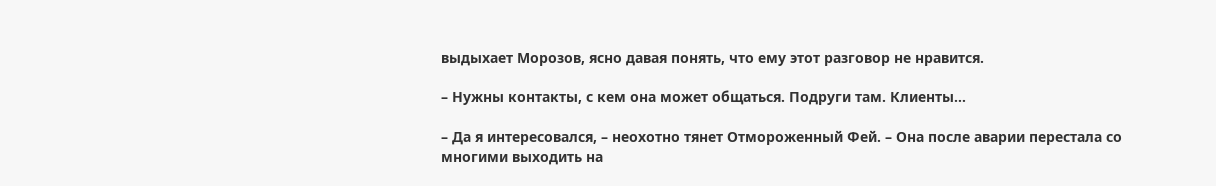выдыхает Морозов, ясно давая понять, что ему этот разговор не нравится.

– Нужны контакты, с кем она может общаться. Подруги там. Клиенты…

– Да я интересовался, – неохотно тянет Отмороженный Фей. – Она после аварии перестала со многими выходить на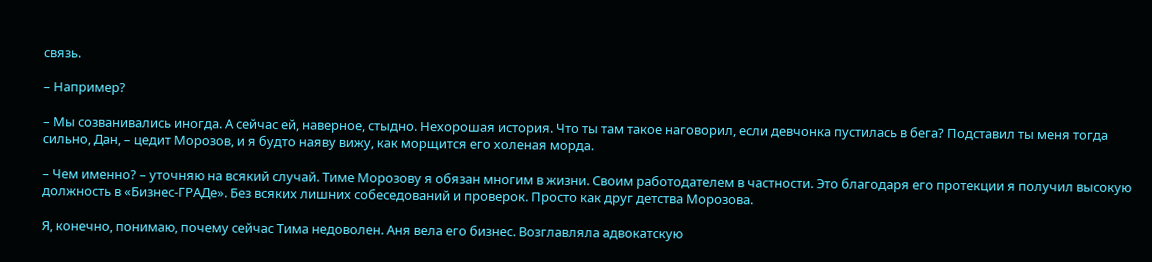связь.

– Например?

– Мы созванивались иногда. А сейчас ей, наверное, стыдно. Нехорошая история. Что ты там такое наговорил, если девчонка пустилась в бега? Подставил ты меня тогда сильно, Дан, – цедит Морозов, и я будто наяву вижу, как морщится его холеная морда.

– Чем именно? – уточняю на всякий случай. Тиме Морозову я обязан многим в жизни. Своим работодателем в частности. Это благодаря его протекции я получил высокую должность в «Бизнес-ГРАДе». Без всяких лишних собеседований и проверок. Просто как друг детства Морозова.

Я, конечно, понимаю, почему сейчас Тима недоволен. Аня вела его бизнес. Возглавляла адвокатскую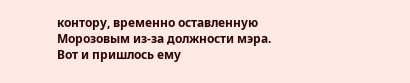контору, временно оставленную Морозовым из-за должности мэра. Вот и пришлось ему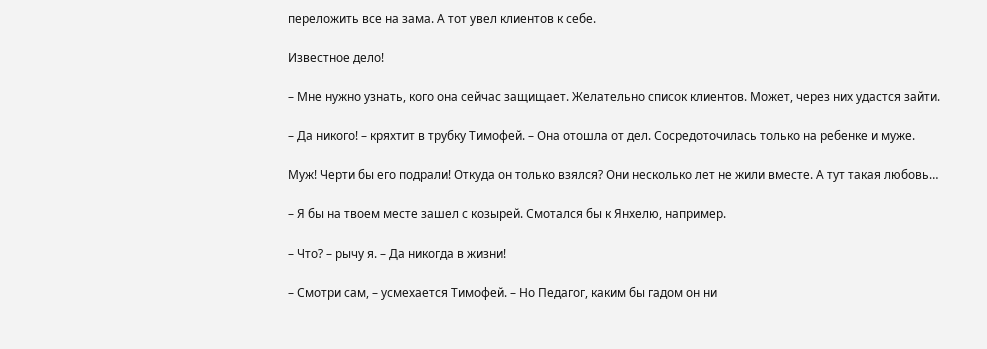переложить все на зама. А тот увел клиентов к себе.

Известное дело!

– Мне нужно узнать, кого она сейчас защищает. Желательно список клиентов. Может, через них удастся зайти.

– Да никого! – кряхтит в трубку Тимофей. – Она отошла от дел. Сосредоточилась только на ребенке и муже.

Муж! Черти бы его подрали! Откуда он только взялся? Они несколько лет не жили вместе. А тут такая любовь…

– Я бы на твоем месте зашел с козырей. Смотался бы к Янхелю, например.

– Что? – рычу я. – Да никогда в жизни!

– Смотри сам, – усмехается Тимофей. – Но Педагог, каким бы гадом он ни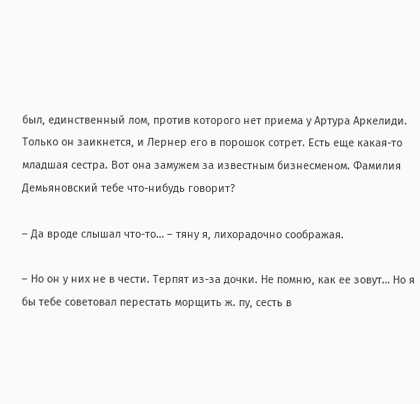был, единственный лом, против которого нет приема у Артура Аркелиди. Только он заикнется, и Лернер его в порошок сотрет. Есть еще какая-то младшая сестра. Вот она замужем за известным бизнесменом. Фамилия Демьяновский тебе что-нибудь говорит?

– Да вроде слышал что-то… – тяну я, лихорадочно соображая.

– Но он у них не в чести. Терпят из-за дочки. Не помню, как ее зовут… Но я бы тебе советовал перестать морщить ж. пу, сесть в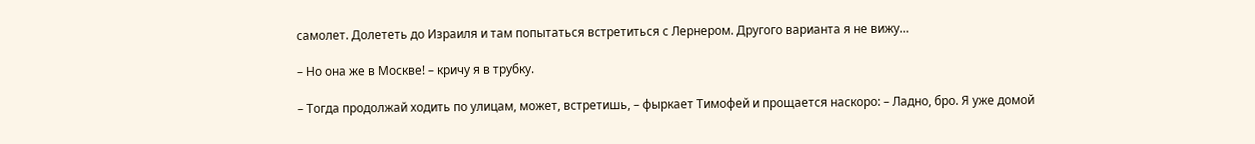самолет. Долететь до Израиля и там попытаться встретиться с Лернером. Другого варианта я не вижу…

– Но она же в Москве! – кричу я в трубку.

– Тогда продолжай ходить по улицам, может, встретишь, – фыркает Тимофей и прощается наскоро: – Ладно, бро. Я уже домой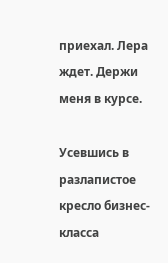приехал. Лера ждет. Держи меня в курсе.

Усевшись в разлапистое кресло бизнес-класса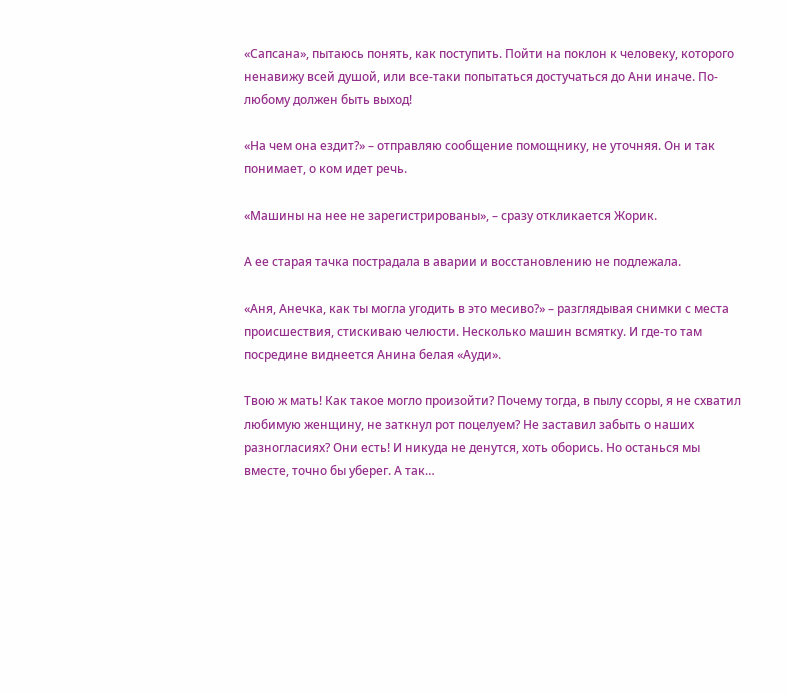«Сапсана», пытаюсь понять, как поступить. Пойти на поклон к человеку, которого ненавижу всей душой, или все-таки попытаться достучаться до Ани иначе. По-любому должен быть выход!

«На чем она ездит?» – отправляю сообщение помощнику, не уточняя. Он и так понимает, о ком идет речь.

«Машины на нее не зарегистрированы», – сразу откликается Жорик.

А ее старая тачка пострадала в аварии и восстановлению не подлежала.

«Аня, Анечка, как ты могла угодить в это месиво?» – разглядывая снимки с места происшествия, стискиваю челюсти. Несколько машин всмятку. И где-то там посредине виднеется Анина белая «Ауди».

Твою ж мать! Как такое могло произойти? Почему тогда, в пылу ссоры, я не схватил любимую женщину, не заткнул рот поцелуем? Не заставил забыть о наших разногласиях? Они есть! И никуда не денутся, хоть оборись. Но останься мы вместе, точно бы уберег. А так…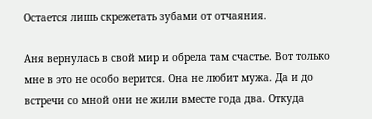Остается лишь скрежетать зубами от отчаяния.

Аня вернулась в свой мир и обрела там счастье. Вот только мне в это не особо верится. Она не любит мужа. Да и до встречи со мной они не жили вместе года два. Откуда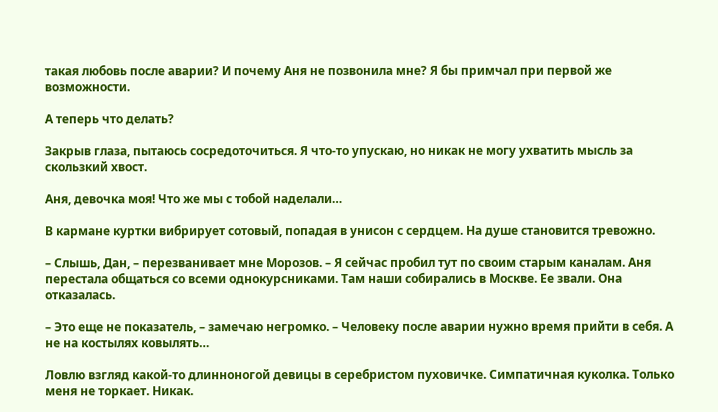такая любовь после аварии? И почему Аня не позвонила мне? Я бы примчал при первой же возможности.

А теперь что делать?

Закрыв глаза, пытаюсь сосредоточиться. Я что-то упускаю, но никак не могу ухватить мысль за скользкий хвост.

Аня, девочка моя! Что же мы с тобой наделали…

В кармане куртки вибрирует сотовый, попадая в унисон с сердцем. На душе становится тревожно.

– Слышь, Дан, – перезванивает мне Морозов. – Я сейчас пробил тут по своим старым каналам. Аня перестала общаться со всеми однокурсниками. Там наши собирались в Москве. Ее звали. Она отказалась.

– Это еще не показатель, – замечаю негромко. – Человеку после аварии нужно время прийти в себя. А не на костылях ковылять…

Ловлю взгляд какой-то длинноногой девицы в серебристом пуховичке. Симпатичная куколка. Только меня не торкает. Никак.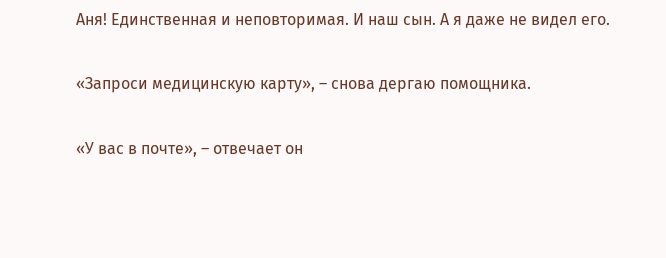Аня! Единственная и неповторимая. И наш сын. А я даже не видел его.

«Запроси медицинскую карту», – снова дергаю помощника.

«У вас в почте», – отвечает он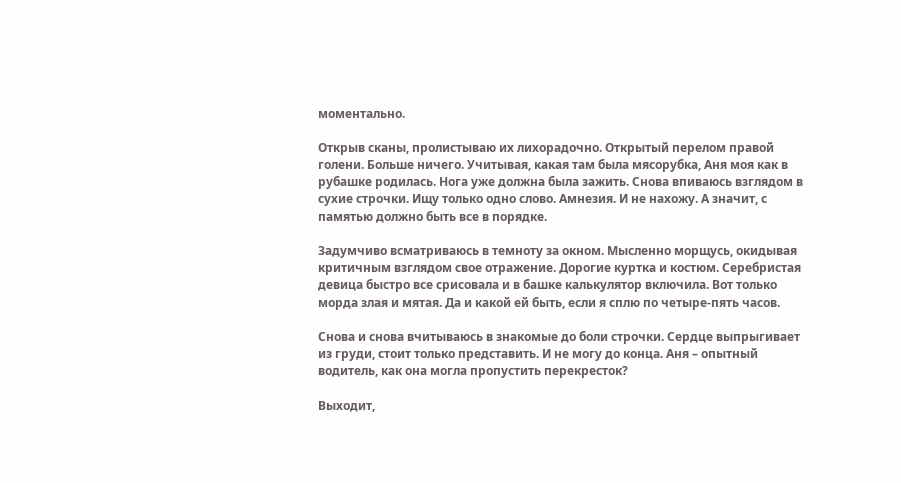моментально.

Открыв сканы, пролистываю их лихорадочно. Открытый перелом правой голени. Больше ничего. Учитывая, какая там была мясорубка, Аня моя как в рубашке родилась. Нога уже должна была зажить. Снова впиваюсь взглядом в сухие строчки. Ищу только одно слово. Амнезия. И не нахожу. А значит, с памятью должно быть все в порядке.

Задумчиво всматриваюсь в темноту за окном. Мысленно морщусь, окидывая критичным взглядом свое отражение. Дорогие куртка и костюм. Серебристая девица быстро все срисовала и в башке калькулятор включила. Вот только морда злая и мятая. Да и какой ей быть, если я сплю по четыре-пять часов.

Снова и снова вчитываюсь в знакомые до боли строчки. Сердце выпрыгивает из груди, стоит только представить. И не могу до конца. Аня – опытный водитель, как она могла пропустить перекресток?

Выходит,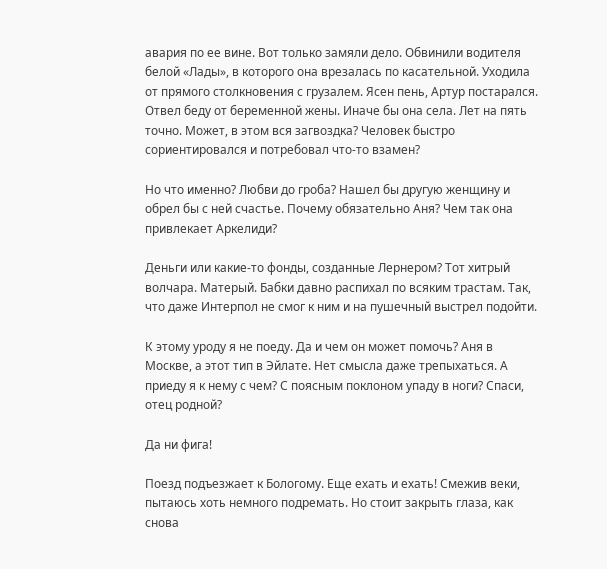авария по ее вине. Вот только замяли дело. Обвинили водителя белой «Лады», в которого она врезалась по касательной. Уходила от прямого столкновения с грузалем. Ясен пень, Артур постарался. Отвел беду от беременной жены. Иначе бы она села. Лет на пять точно. Может, в этом вся загвоздка? Человек быстро сориентировался и потребовал что-то взамен?

Но что именно? Любви до гроба? Нашел бы другую женщину и обрел бы с ней счастье. Почему обязательно Аня? Чем так она привлекает Аркелиди?

Деньги или какие-то фонды, созданные Лернером? Тот хитрый волчара. Матерый. Бабки давно распихал по всяким трастам. Так, что даже Интерпол не смог к ним и на пушечный выстрел подойти.

К этому уроду я не поеду. Да и чем он может помочь? Аня в Москве, а этот тип в Эйлате. Нет смысла даже трепыхаться. А приеду я к нему с чем? С поясным поклоном упаду в ноги? Спаси, отец родной?

Да ни фига!

Поезд подъезжает к Бологому. Еще ехать и ехать! Смежив веки, пытаюсь хоть немного подремать. Но стоит закрыть глаза, как снова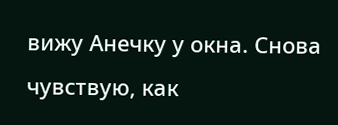вижу Анечку у окна. Снова чувствую, как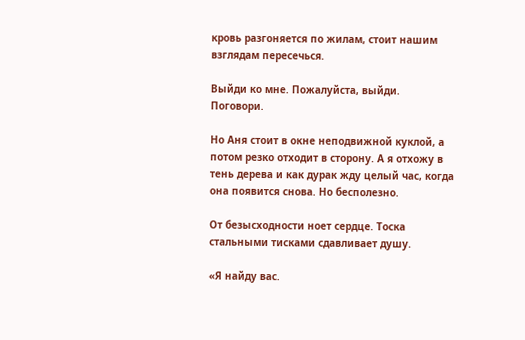кровь разгоняется по жилам, стоит нашим взглядам пересечься.

Выйди ко мне. Пожалуйста, выйди. Поговори.

Но Аня стоит в окне неподвижной куклой, а потом резко отходит в сторону. А я отхожу в тень дерева и как дурак жду целый час, когда она появится снова. Но бесполезно.

От безысходности ноет сердце. Тоска стальными тисками сдавливает душу.

«Я найду вас.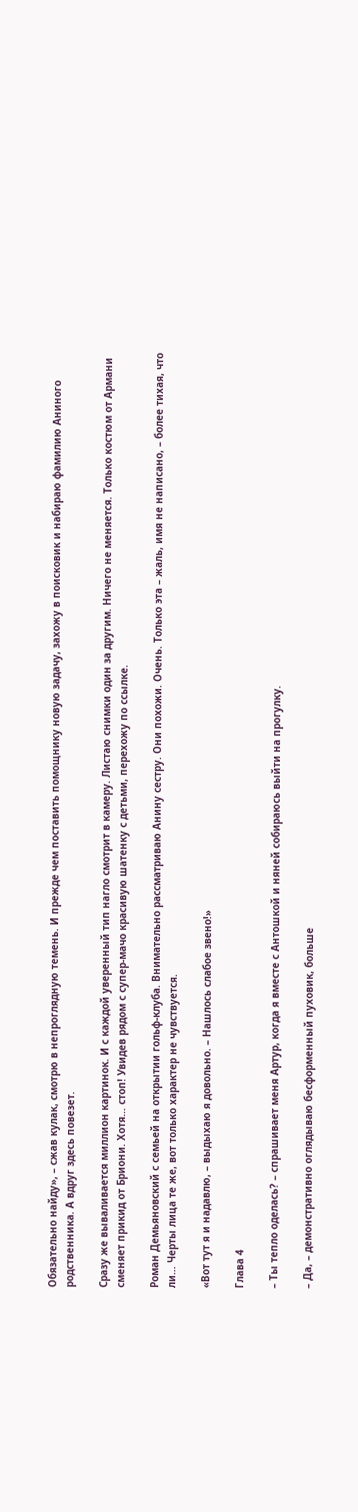Обязательно найду», – сжав кулак, смотрю в непроглядную темень. И прежде чем поставить помощнику новую задачу, захожу в поисковик и набираю фамилию Аниного родственника. А вдруг здесь повезет.

Сразу же вываливается миллион картинок. И с каждой уверенный тип нагло смотрит в камеру. Листаю снимки один за другим. Ничего не меняется. Только костюм от Армани сменяет прикид от Бриони. Хотя… стоп! Увидев рядом с супер-мачо красивую шатенку с детьми, перехожу по ссылке.

Роман Демьяновский с семьей на открытии гольф-клуба. Внимательно рассматриваю Анину сестру. Они похожи. Очень. Только эта – жаль, имя не написано, – более тихая, что ли… Черты лица те же, вот только характер не чувствуется.

«Вот тут я и надавлю, – выдыхаю я довольно. – Нашлось слабое звено!»

Глава 4

– Ты тепло оделась? – спрашивает меня Артур, когда я вместе с Антошкой и няней собираюсь выйти на прогулку.

– Да, – демонстративно оглядываю бесформенный пуховик, больше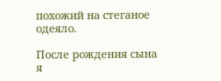похожий на стеганое одеяло.

После рождения сына я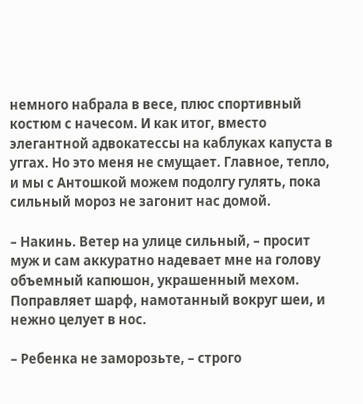немного набрала в весе, плюс спортивный костюм с начесом. И как итог, вместо элегантной адвокатессы на каблуках капуста в уггах. Но это меня не смущает. Главное, тепло, и мы с Антошкой можем подолгу гулять, пока сильный мороз не загонит нас домой.

– Накинь. Ветер на улице сильный, – просит муж и сам аккуратно надевает мне на голову объемный капюшон, украшенный мехом. Поправляет шарф, намотанный вокруг шеи, и нежно целует в нос.

– Ребенка не заморозьте, – строго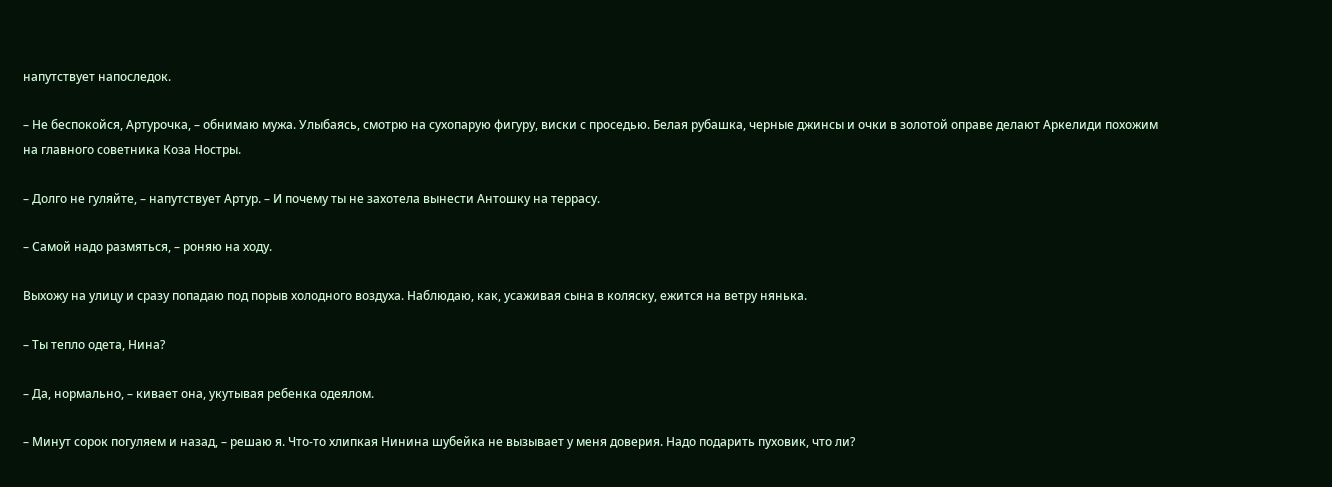напутствует напоследок.

– Не беспокойся, Артурочка, – обнимаю мужа. Улыбаясь, смотрю на сухопарую фигуру, виски с проседью. Белая рубашка, черные джинсы и очки в золотой оправе делают Аркелиди похожим на главного советника Коза Ностры.

– Долго не гуляйте, – напутствует Артур. – И почему ты не захотела вынести Антошку на террасу.

– Самой надо размяться, – роняю на ходу.

Выхожу на улицу и сразу попадаю под порыв холодного воздуха. Наблюдаю, как, усаживая сына в коляску, ежится на ветру нянька.

– Ты тепло одета, Нина?

– Да, нормально, – кивает она, укутывая ребенка одеялом.

– Минут сорок погуляем и назад, – решаю я. Что-то хлипкая Нинина шубейка не вызывает у меня доверия. Надо подарить пуховик, что ли?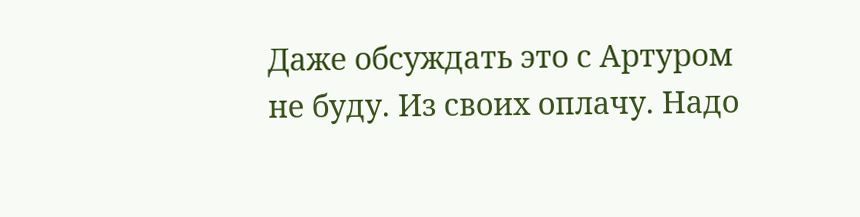Даже обсуждать это с Артуром не буду. Из своих оплачу. Надо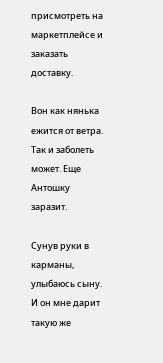присмотреть на маркетплейсе и заказать доставку.

Вон как нянька ежится от ветра. Так и заболеть может. Еще Антошку заразит.

Сунув руки в карманы, улыбаюсь сыну. И он мне дарит такую же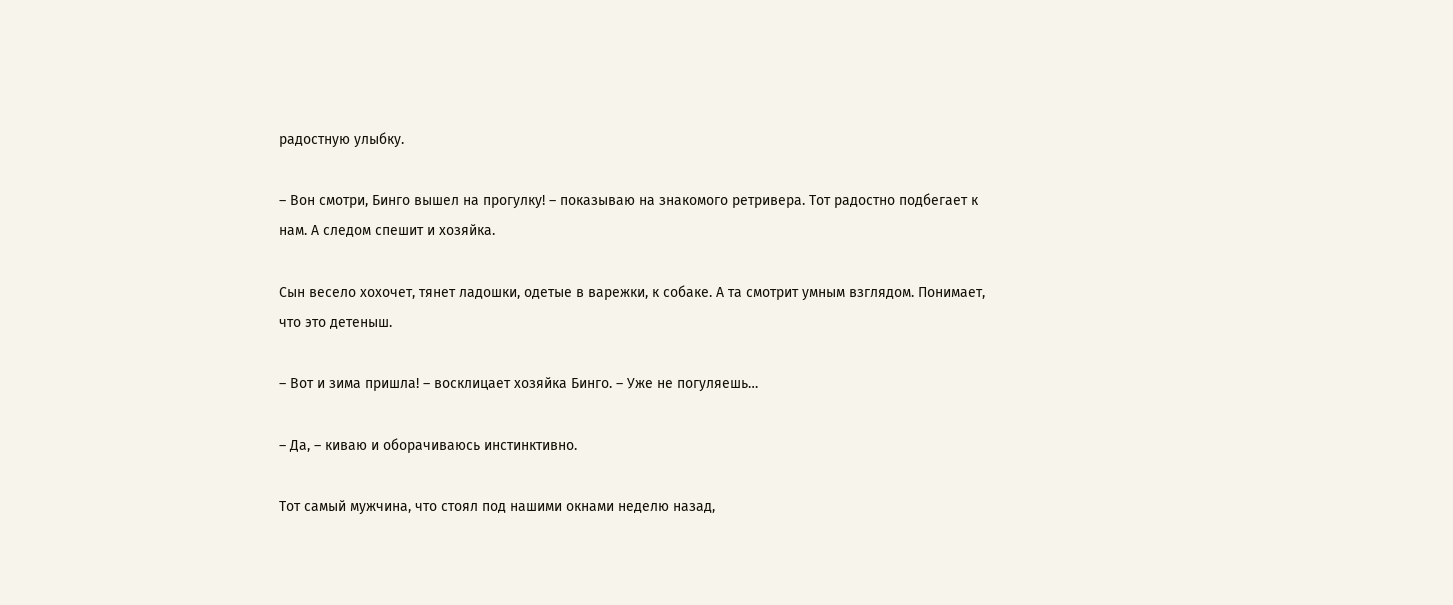радостную улыбку.

– Вон смотри, Бинго вышел на прогулку! – показываю на знакомого ретривера. Тот радостно подбегает к нам. А следом спешит и хозяйка.

Сын весело хохочет, тянет ладошки, одетые в варежки, к собаке. А та смотрит умным взглядом. Понимает, что это детеныш.

– Вот и зима пришла! – восклицает хозяйка Бинго. – Уже не погуляешь…

– Да, – киваю и оборачиваюсь инстинктивно.

Тот самый мужчина, что стоял под нашими окнами неделю назад,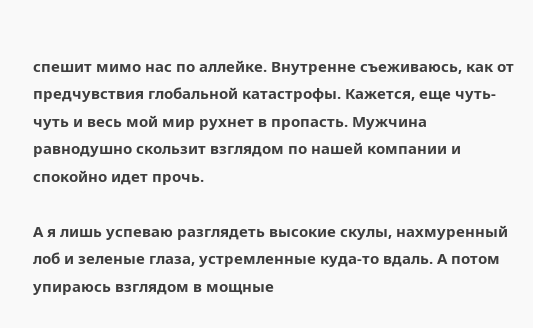спешит мимо нас по аллейке. Внутренне съеживаюсь, как от предчувствия глобальной катастрофы. Кажется, еще чуть-чуть и весь мой мир рухнет в пропасть. Мужчина равнодушно скользит взглядом по нашей компании и спокойно идет прочь.

А я лишь успеваю разглядеть высокие скулы, нахмуренный лоб и зеленые глаза, устремленные куда-то вдаль. А потом упираюсь взглядом в мощные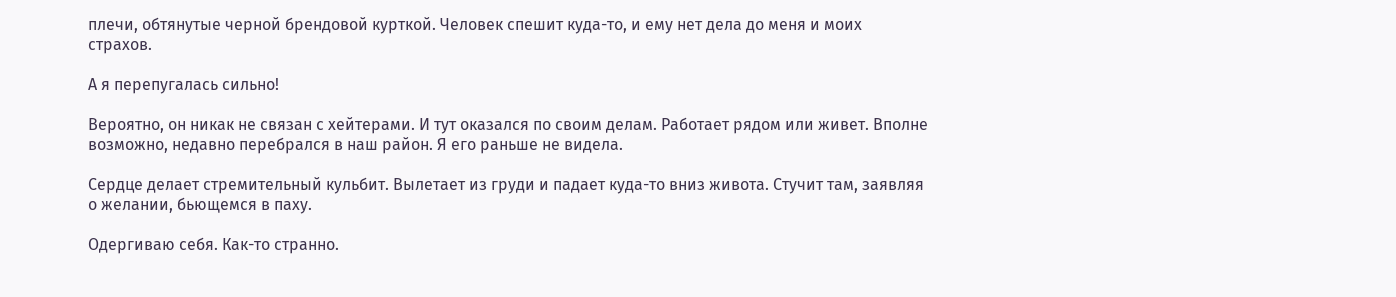плечи, обтянутые черной брендовой курткой. Человек спешит куда-то, и ему нет дела до меня и моих страхов.

А я перепугалась сильно!

Вероятно, он никак не связан с хейтерами. И тут оказался по своим делам. Работает рядом или живет. Вполне возможно, недавно перебрался в наш район. Я его раньше не видела.

Сердце делает стремительный кульбит. Вылетает из груди и падает куда-то вниз живота. Стучит там, заявляя о желании, бьющемся в паху.

Одергиваю себя. Как-то странно.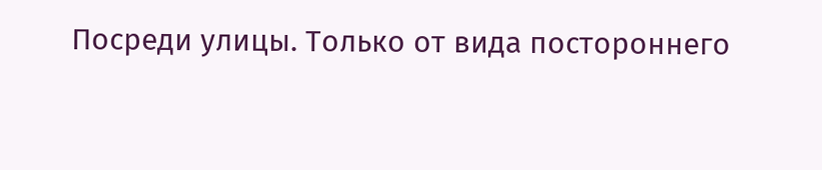Посреди улицы. Только от вида постороннего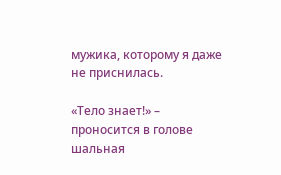мужика, которому я даже не приснилась.

«Тело знает!» – проносится в голове шальная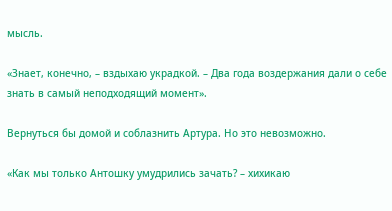мысль.

«Знает, конечно, – вздыхаю украдкой. – Два года воздержания дали о себе знать в самый неподходящий момент».

Вернуться бы домой и соблазнить Артура. Но это невозможно.

«Как мы только Антошку умудрились зачать? – хихикаю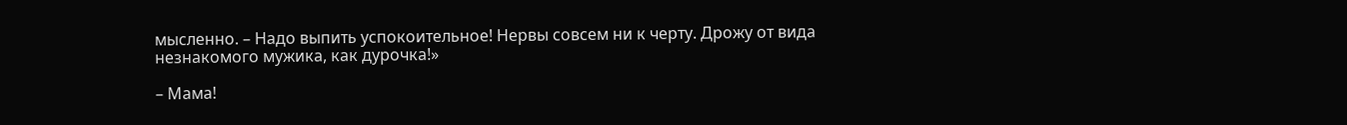мысленно. – Надо выпить успокоительное! Нервы совсем ни к черту. Дрожу от вида незнакомого мужика, как дурочка!»

– Мама!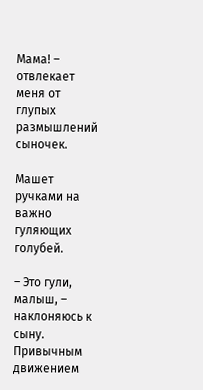Мама! – отвлекает меня от глупых размышлений сыночек.

Машет ручками на важно гуляющих голубей.

– Это гули, малыш, – наклоняюсь к сыну. Привычным движением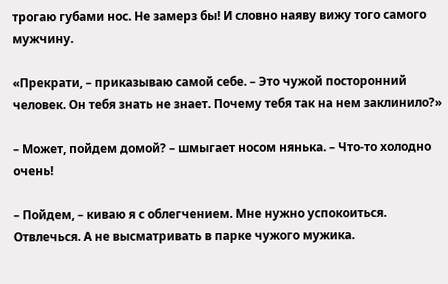трогаю губами нос. Не замерз бы! И словно наяву вижу того самого мужчину.

«Прекрати, – приказываю самой себе. – Это чужой посторонний человек. Он тебя знать не знает. Почему тебя так на нем заклинило?»

– Может, пойдем домой? – шмыгает носом нянька. – Что-то холодно очень!

– Пойдем, – киваю я с облегчением. Мне нужно успокоиться. Отвлечься. А не высматривать в парке чужого мужика.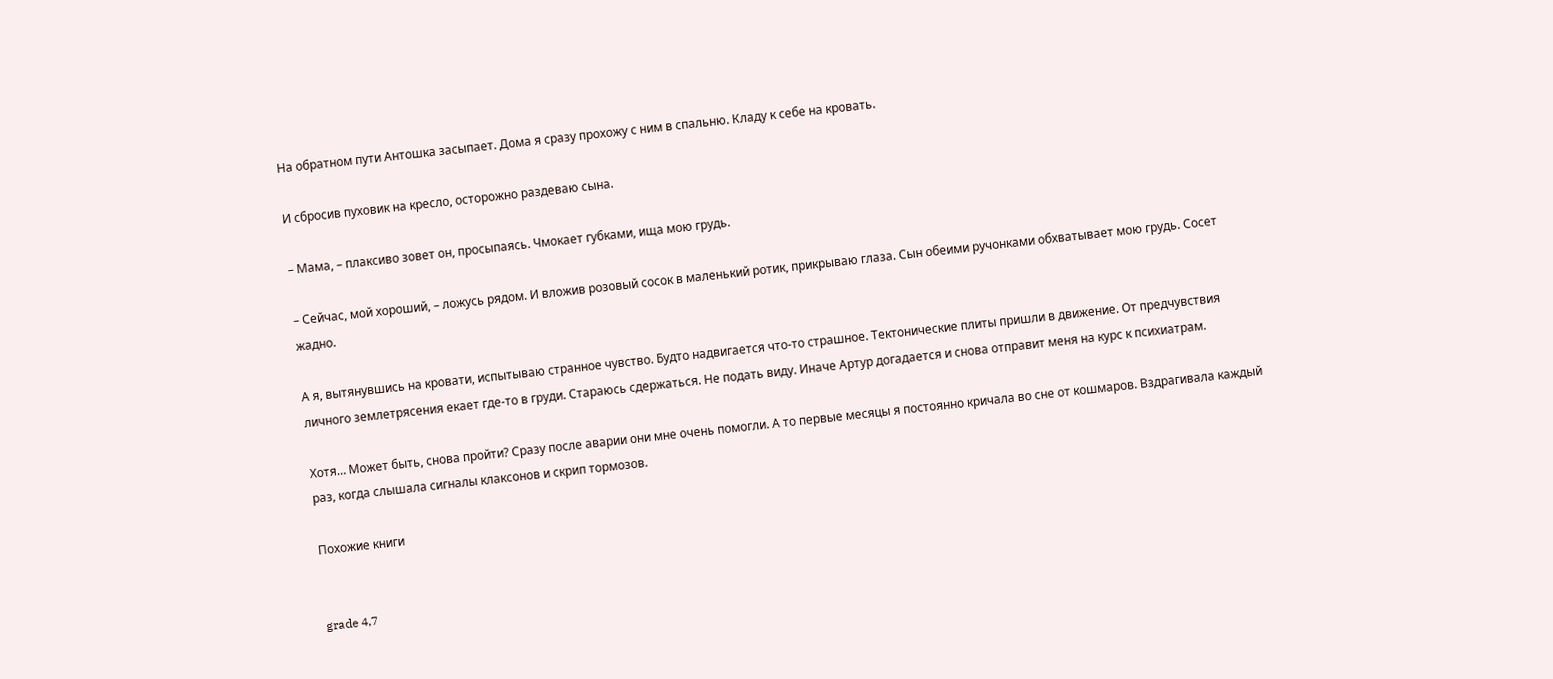На обратном пути Антошка засыпает. Дома я сразу прохожу с ним в спальню. Кладу к себе на кровать.

И сбросив пуховик на кресло, осторожно раздеваю сына.

– Мама, – плаксиво зовет он, просыпаясь. Чмокает губками, ища мою грудь.

– Сейчас, мой хороший, – ложусь рядом. И вложив розовый сосок в маленький ротик, прикрываю глаза. Сын обеими ручонками обхватывает мою грудь. Сосет жадно.

А я, вытянувшись на кровати, испытываю странное чувство. Будто надвигается что-то страшное. Тектонические плиты пришли в движение. От предчувствия личного землетрясения екает где-то в груди. Стараюсь сдержаться. Не подать виду. Иначе Артур догадается и снова отправит меня на курс к психиатрам.

Хотя… Может быть, снова пройти? Сразу после аварии они мне очень помогли. А то первые месяцы я постоянно кричала во сне от кошмаров. Вздрагивала каждый раз, когда слышала сигналы клаксонов и скрип тормозов.

Похожие книги


grade 4,7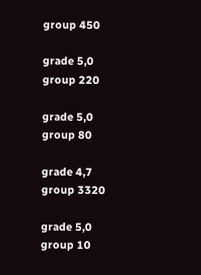group 450

grade 5,0
group 220

grade 5,0
group 80

grade 4,7
group 3320

grade 5,0
group 10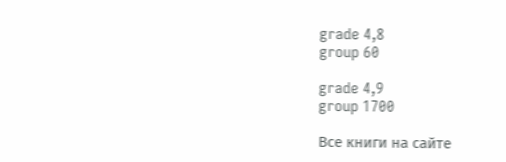grade 4,8
group 60

grade 4,9
group 1700

Все книги на сайте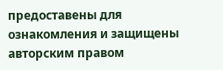предоставены для ознакомления и защищены авторским правом